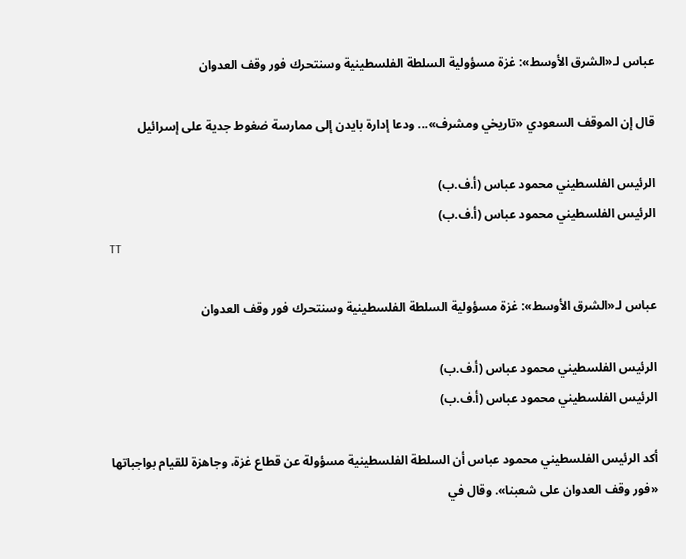عباس لـ«الشرق الأوسط»: غزة مسؤولية السلطة الفلسطينية وسنتحرك فور وقف العدوان

قال إن الموقف السعودي «تاريخي ومشرف»... ودعا إدارة بايدن إلى ممارسة ضغوط جدية على إسرائيل

الرئيس الفلسطيني محمود عباس (أ.ف.ب)
الرئيس الفلسطيني محمود عباس (أ.ف.ب)
TT

عباس لـ«الشرق الأوسط»: غزة مسؤولية السلطة الفلسطينية وسنتحرك فور وقف العدوان

الرئيس الفلسطيني محمود عباس (أ.ف.ب)
الرئيس الفلسطيني محمود عباس (أ.ف.ب)

أكد الرئيس الفلسطيني محمود عباس أن السلطة الفلسطينية مسؤولة عن قطاع غزة، وجاهزة للقيام بواجباتها «فور وقف العدوان على شعبنا». وقال في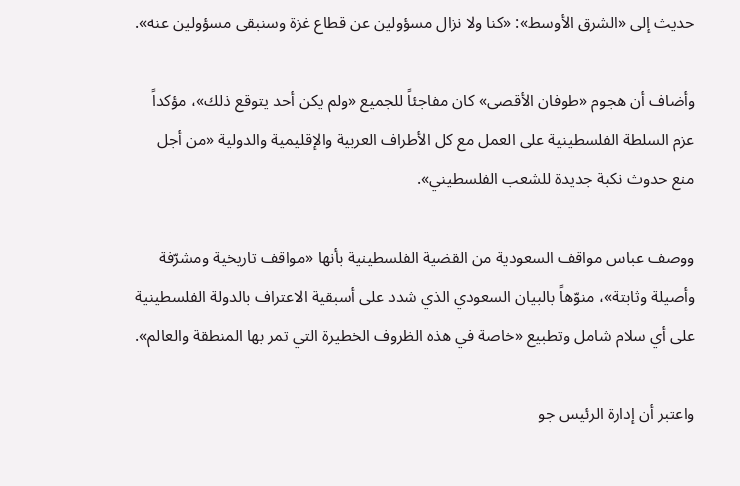حديث إلى «الشرق الأوسط»: «كنا ولا نزال مسؤولين عن قطاع غزة وسنبقى مسؤولين عنه».

وأضاف أن هجوم «طوفان الأقصى» كان مفاجئاً للجميع «ولم يكن أحد يتوقع ذلك»، مؤكداً عزم السلطة الفلسطينية على العمل مع كل الأطراف العربية والإقليمية والدولية «من أجل منع حدوث نكبة جديدة للشعب الفلسطيني».

ووصف عباس مواقف السعودية من القضية الفلسطينية بأنها «مواقف تاريخية ومشرّفة وأصيلة وثابتة»، منوّهاً بالبيان السعودي الذي شدد على أسبقية الاعتراف بالدولة الفلسطينية على أي سلام شامل وتطبيع «خاصة في هذه الظروف الخطيرة التي تمر بها المنطقة والعالم».

واعتبر أن إدارة الرئيس جو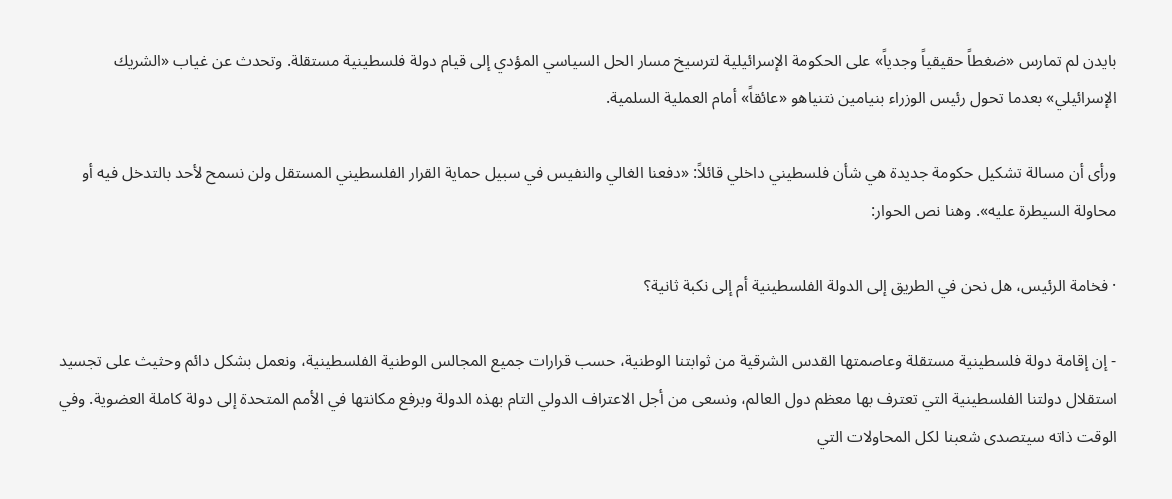بايدن لم تمارس «ضغطاً حقيقياً وجدياً» على الحكومة الإسرائيلية لترسيخ مسار الحل السياسي المؤدي إلى قيام دولة فلسطينية مستقلة. وتحدث عن غياب «الشريك الإسرائيلي» بعدما تحول رئيس الوزراء بنيامين نتنياهو «عائقاً» أمام العملية السلمية.

ورأى أن مسالة تشكيل حكومة جديدة هي شأن فلسطيني داخلي قائلاً: «دفعنا الغالي والنفيس في سبيل حماية القرار الفلسطيني المستقل ولن نسمح لأحد بالتدخل فيه أو محاولة السيطرة عليه». وهنا نص الحوار:

· فخامة الرئيس، هل نحن في الطريق إلى الدولة الفلسطينية أم إلى نكبة ثانية؟

- إن إقامة دولة فلسطينية مستقلة وعاصمتها القدس الشرقية من ثوابتنا الوطنية، حسب قرارات جميع المجالس الوطنية الفلسطينية، ونعمل بشكل دائم وحثيث على تجسيد استقلال دولتنا الفلسطينية التي تعترف بها معظم دول العالم، ونسعى من أجل الاعتراف الدولي التام بهذه الدولة وبرفع مكانتها في الأمم المتحدة إلى دولة كاملة العضوية. وفي الوقت ذاته سيتصدى شعبنا لكل المحاولات التي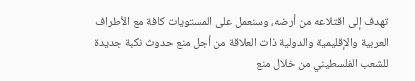تهدف إلى اقتلاعه من أرضه، وسنعمل على المستويات كافة مع الأطراف العربية والإقليمية والدولية ذات العلاقة من أجل منع حدوث نكبة جديدة للشعب الفلسطيني من خلال منع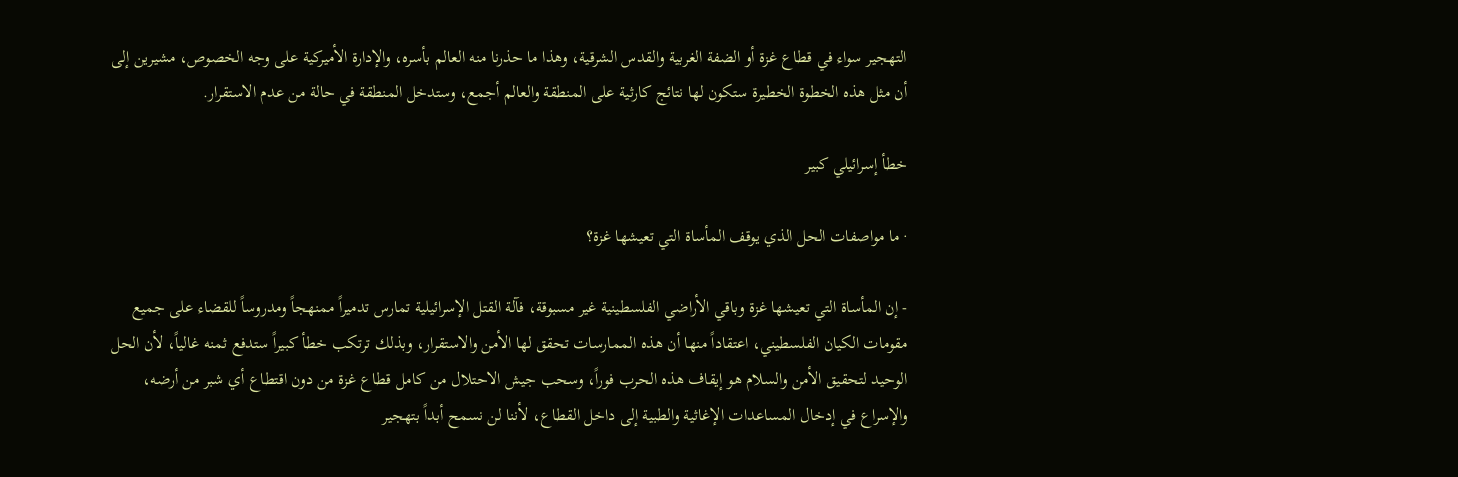التهجير سواء في قطاع غزة أو الضفة الغربية والقدس الشرقية، وهذا ما حذرنا منه العالم بأسره، والإدارة الأميركية على وجه الخصوص، مشيرين إلى أن مثل هذه الخطوة الخطيرة ستكون لها نتائج كارثية على المنطقة والعالم أجمع، وستدخل المنطقة في حالة من عدم الاستقرار.

خطأ إسرائيلي كبير

· ما مواصفات الحل الذي يوقف المأساة التي تعيشها غزة؟

- إن المأساة التي تعيشها غزة وباقي الأراضي الفلسطينية غير مسبوقة، فآلة القتل الإسرائيلية تمارس تدميراً ممنهجاً ومدروساً للقضاء على جميع مقومات الكيان الفلسطيني، اعتقاداً منها أن هذه الممارسات تحقق لها الأمن والاستقرار، وبذلك ترتكب خطأ كبيراً ستدفع ثمنه غالياً، لأن الحل الوحيد لتحقيق الأمن والسلام هو إيقاف هذه الحرب فوراً، وسحب جيش الاحتلال من كامل قطاع غزة من دون اقتطاع أي شبر من أرضه، والإسراع في إدخال المساعدات الإغاثية والطبية إلى داخل القطاع، لأننا لن نسمح أبداً بتهجير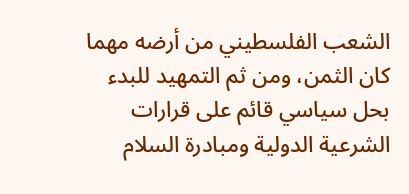الشعب الفلسطيني من أرضه مهما كان الثمن، ومن ثم التمهيد للبدء بحل سياسي قائم على قرارات الشرعية الدولية ومبادرة السلام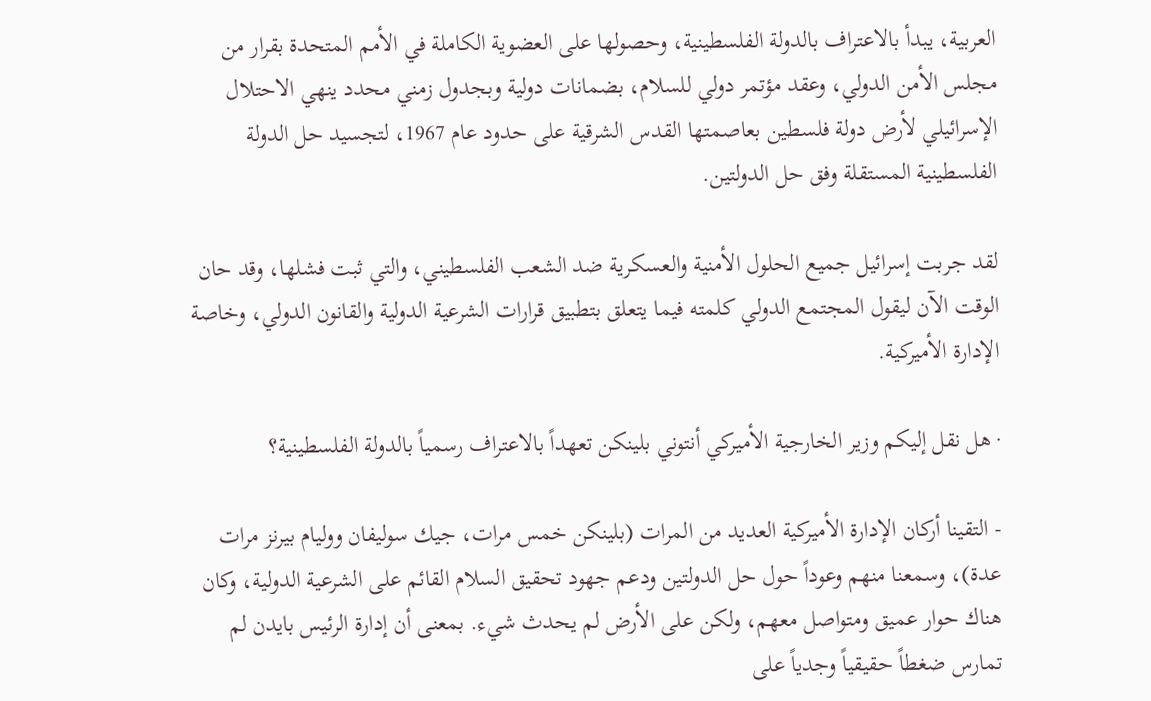العربية، يبدأ بالاعتراف بالدولة الفلسطينية، وحصولها على العضوية الكاملة في الأمم المتحدة بقرار من مجلس الأمن الدولي، وعقد مؤتمر دولي للسلام، بضمانات دولية وبجدول زمني محدد ينهي الاحتلال الإسرائيلي لأرض دولة فلسطين بعاصمتها القدس الشرقية على حدود عام 1967، لتجسيد حل الدولة الفلسطينية المستقلة وفق حل الدولتين.

لقد جربت إسرائيل جميع الحلول الأمنية والعسكرية ضد الشعب الفلسطيني، والتي ثبت فشلها، وقد حان الوقت الآن ليقول المجتمع الدولي كلمته فيما يتعلق بتطبيق قرارات الشرعية الدولية والقانون الدولي، وخاصة الإدارة الأميركية.

· هل نقل إليكم وزير الخارجية الأميركي أنتوني بلينكن تعهداً بالاعتراف رسمياً بالدولة الفلسطينية؟

- التقينا أركان الإدارة الأميركية العديد من المرات (بلينكن خمس مرات، جيك سوليفان ووليام بيرنز مرات عدة)، وسمعنا منهم وعوداً حول حل الدولتين ودعم جهود تحقيق السلام القائم على الشرعية الدولية، وكان هناك حوار عميق ومتواصل معهم، ولكن على الأرض لم يحدث شيء. بمعنى أن إدارة الرئيس بايدن لم تمارس ضغطاً حقيقياً وجدياً على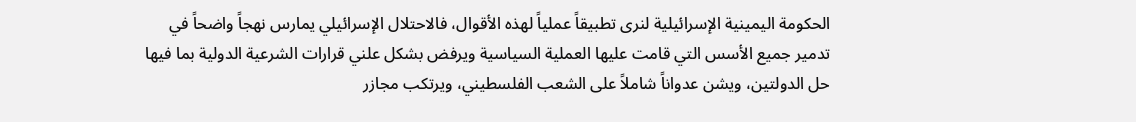الحكومة اليمينية الإسرائيلية لنرى تطبيقاً عملياً لهذه الأقوال، فالاحتلال الإسرائيلي يمارس نهجاً واضحاً في تدمير جميع الأسس التي قامت عليها العملية السياسية ويرفض بشكل علني قرارات الشرعية الدولية بما فيها حل الدولتين، ويشن عدواناً شاملاً على الشعب الفلسطيني، ويرتكب مجازر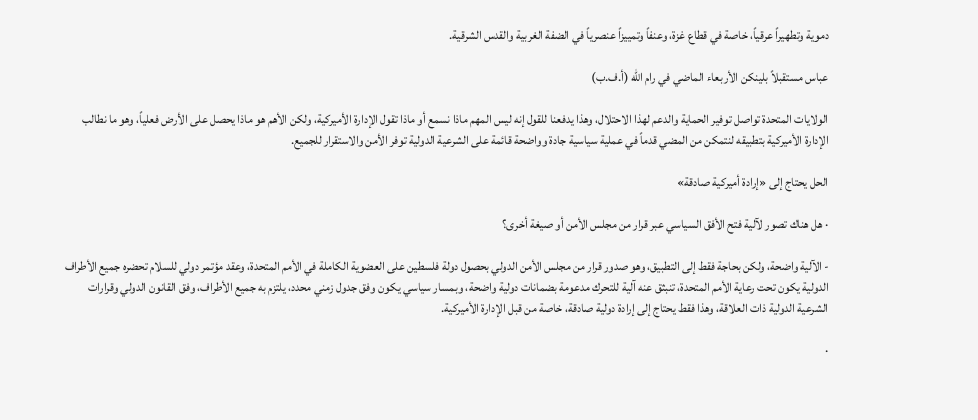دموية وتطهيراً عرقياً، خاصة في قطاع غزة، وعنفاً وتمييزاً عنصرياً في الضفة الغربية والقدس الشرقية.

عباس مستقبلاً بلينكن الأربعاء الماضي في رام الله (أ.ف.ب)

الولايات المتحدة تواصل توفير الحماية والدعم لهذا الاحتلال، وهذا يدفعنا للقول إنه ليس المهم ماذا نسمع أو ماذا تقول الإدارة الأميركية، ولكن الأهم هو ماذا يحصل على الأرض فعلياً، وهو ما نطالب الإدارة الأميركية بتطبيقه لنتمكن من المضي قدماً في عملية سياسية جادة وواضحة قائمة على الشرعية الدولية توفر الأمن والاستقرار للجميع.

الحل يحتاج إلى «إرادة أميركية صادقة»

· هل هناك تصور لآلية فتح الأفق السياسي عبر قرار من مجلس الأمن أو صيغة أخرى؟

- الآلية واضحة، ولكن بحاجة فقط إلى التطبيق، وهو صدور قرار من مجلس الأمن الدولي بحصول دولة فلسطين على العضوية الكاملة في الأمم المتحدة، وعقد مؤتمر دولي للسلام تحضره جميع الأطراف الدولية يكون تحت رعاية الأمم المتحدة، تنبثق عنه آلية للتحرك مدعومة بضمانات دولية واضحة، وبمسار سياسي يكون وفق جدول زمني محدد، يلتزم به جميع الأطراف، وفق القانون الدولي وقرارات الشرعية الدولية ذات العلاقة، وهذا فقط يحتاج إلى إرادة دولية صادقة، خاصة من قبل الإدارة الأميركية.

·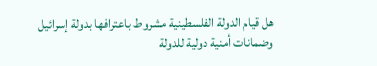هل قيام الدولة الفلسطينية مشروط باعترافها بدولة إسرائيل وضمانات أمنية دولية للدولة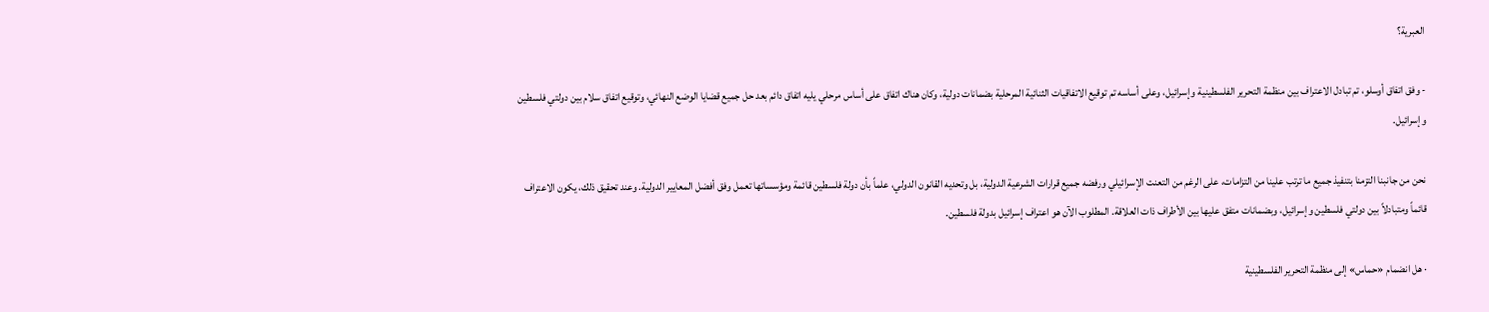العبرية؟

- وفق اتفاق أوسلو، تم تبادل الاعتراف بين منظمة التحرير الفلسطينية وإسرائيل، وعلى أساسه تم توقيع الاتفاقيات الثنائية المرحلية بضمانات دولية، وكان هناك اتفاق على أساس مرحلي يليه اتفاق دائم بعد حل جميع قضايا الوضع النهائي، وتوقيع اتفاق سلام بين دولتي فلسطين وإسرائيل.

نحن من جانبنا التزمنا بتنفيذ جميع ما ترتب علينا من التزامات، على الرغم من التعنت الإسرائيلي ورفضه جميع قرارات الشرعية الدولية، بل وتحديه القانون الدولي، علماً بأن دولة فلسطين قائمة ومؤسساتها تعمل وفق أفضل المعايير الدولية. وعند تحقيق ذلك، يكون الاعتراف قائماً ومتبادلاً بين دولتي فلسطين وإسرائيل، وبضمانات متفق عليها بين الأطراف ذات العلاقة. المطلوب الآن هو اعتراف إسرائيل بدولة فلسطين.

· هل انضمام «حماس» إلى منظمة التحرير الفلسطينية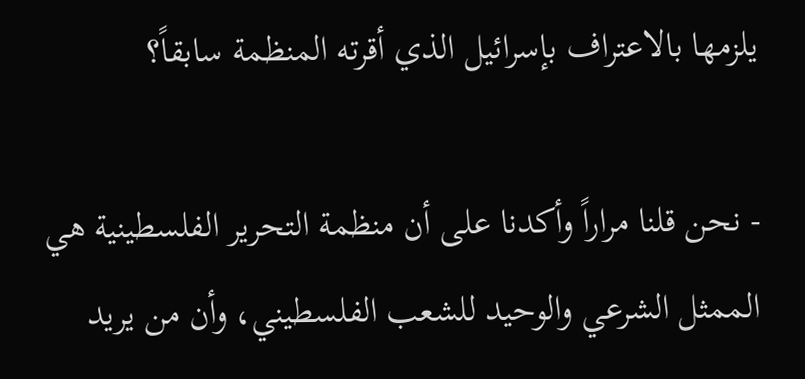يلزمها بالاعتراف بإسرائيل الذي أقرته المنظمة سابقاً؟

- نحن قلنا مراراً وأكدنا على أن منظمة التحرير الفلسطينية هي الممثل الشرعي والوحيد للشعب الفلسطيني، وأن من يريد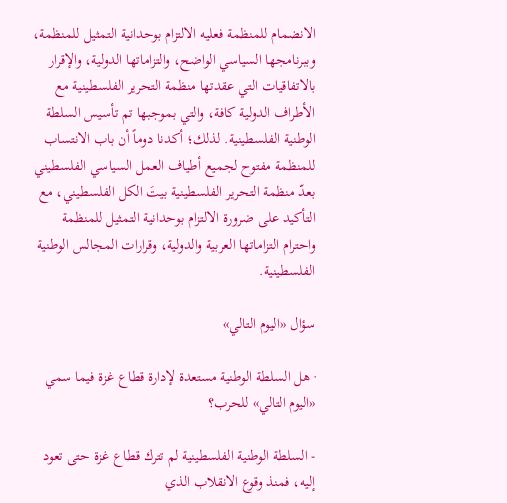الانضمام للمنظمة فعليه الالتزام بوحدانية التمثيل للمنظمة، وببرنامجها السياسي الواضح، والتزاماتها الدولية، والإقرار بالاتفاقيات التي عقدتها منظمة التحرير الفلسطينية مع الأطراف الدولية كافة، والتي بموجبها تم تأسيس السلطة الوطنية الفلسطينية. لذلك؛ أكدنا دوماً أن باب الانتساب للمنظمة مفتوح لجميع أطياف العمل السياسي الفلسطيني بعدّ منظمة التحرير الفلسطينية بيتَ الكل الفلسطيني، مع التأكيد على ضرورة الالتزام بوحدانية التمثيل للمنظمة واحترام التزاماتها العربية والدولية، وقرارات المجالس الوطنية الفلسطينية.

سؤال «اليوم التالي»

· هل السلطة الوطنية مستعدة لإدارة قطاع غزة فيما سمي «اليوم التالي» للحرب؟

- السلطة الوطنية الفلسطينية لم تترك قطاع غزة حتى تعود إليه، فمنذ وقوع الانقلاب الذي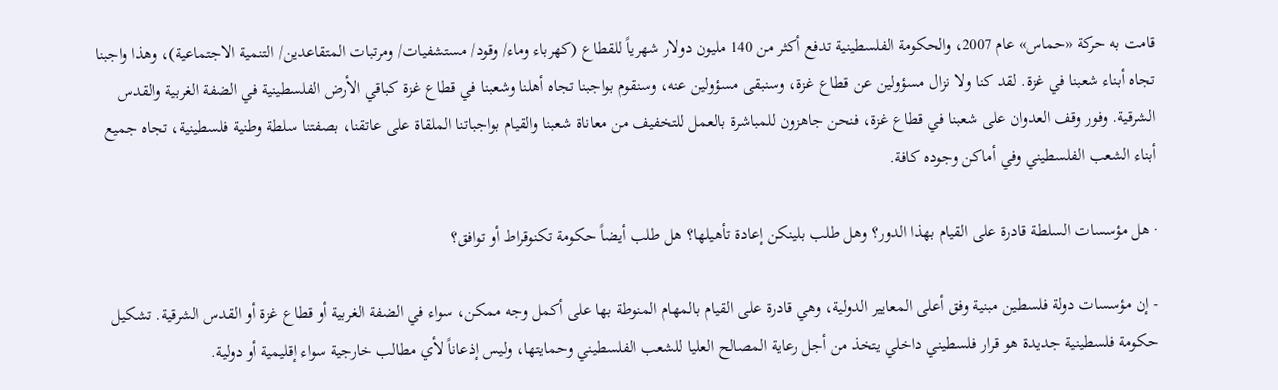قامت به حركة «حماس» عام 2007، والحكومة الفلسطينية تدفع أكثر من 140 مليون دولار شهرياً للقطاع (كهرباء وماء/ وقود/ مستشفيات/ ومرتبات المتقاعدين/ التنمية الاجتماعية)، وهذا واجبنا تجاه أبناء شعبنا في غزة. لقد كنا ولا نزال مسؤولين عن قطاع غزة، وسنبقى مسؤولين عنه، وسنقوم بواجبنا تجاه أهلنا وشعبنا في قطاع غزة كباقي الأرض الفلسطينية في الضفة الغربية والقدس الشرقية. وفور وقف العدوان على شعبنا في قطاع غزة، فنحن جاهزون للمباشرة بالعمل للتخفيف من معاناة شعبنا والقيام بواجباتنا الملقاة على عاتقنا، بصفتنا سلطة وطنية فلسطينية، تجاه جميع أبناء الشعب الفلسطيني وفي أماكن وجوده كافة.

· هل مؤسسات السلطة قادرة على القيام بهذا الدور؟ وهل طلب بلينكن إعادة تأهيلها؟ هل طلب أيضاً حكومة تكنوقراط أو توافق؟

- إن مؤسسات دولة فلسطين مبنية وفق أعلى المعايير الدولية، وهي قادرة على القيام بالمهام المنوطة بها على أكمل وجه ممكن، سواء في الضفة الغربية أو قطاع غزة أو القدس الشرقية. تشكيل حكومة فلسطينية جديدة هو قرار فلسطيني داخلي يتخذ من أجل رعاية المصالح العليا للشعب الفلسطيني وحمايتها، وليس إذعاناً لأي مطالب خارجية سواء إقليمية أو دولية.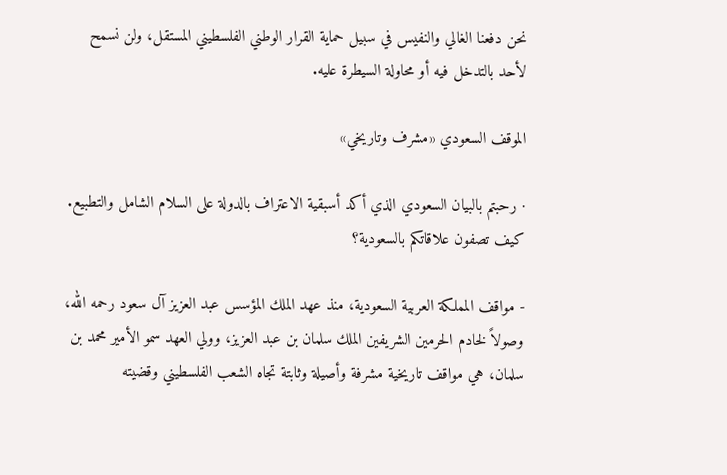نحن دفعنا الغالي والنفيس في سبيل حماية القرار الوطني الفلسطيني المستقل، ولن نسمح لأحد بالتدخل فيه أو محاولة السيطرة عليه.

الموقف السعودي «مشرف وتاريخي»

· رحبتم بالبيان السعودي الذي أكد أسبقية الاعتراف بالدولة على السلام الشامل والتطبيع. كيف تصفون علاقاتكم بالسعودية؟

- مواقف المملكة العربية السعودية، منذ عهد الملك المؤسس عبد العزيز آل سعود رحمه الله، وصولاً لخادم الحرمين الشريفين الملك سلمان بن عبد العزيز، وولي العهد سمو الأمير محمد بن سلمان، هي مواقف تاريخية مشرفة وأصيلة وثابتة تجاه الشعب الفلسطيني وقضيته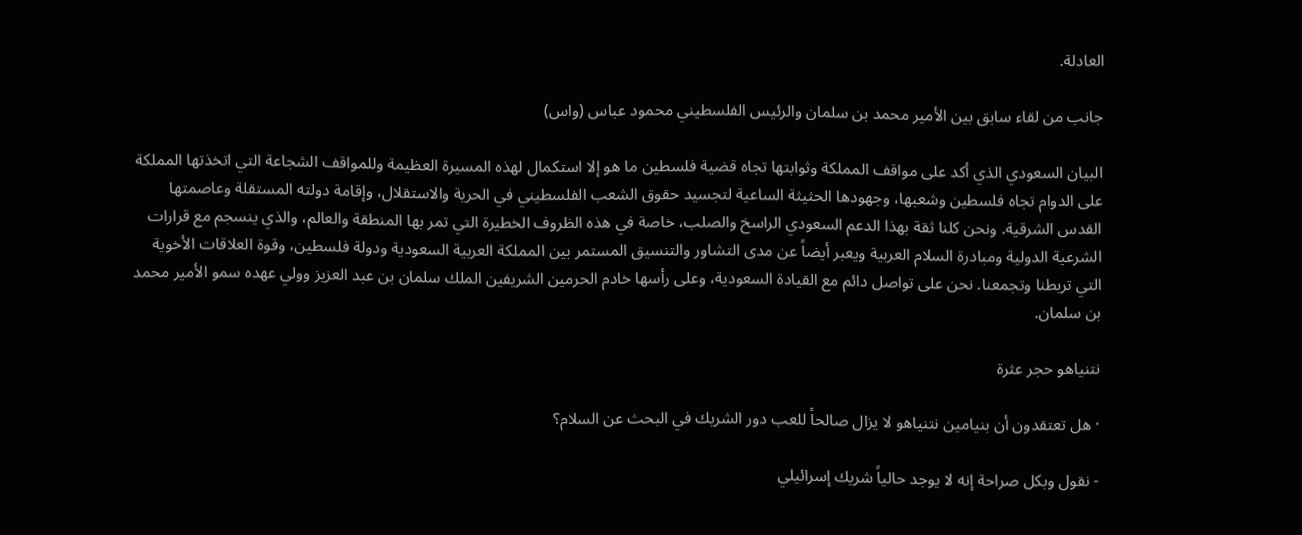العادلة.

جانب من لقاء سابق بين الأمير محمد بن سلمان والرئيس الفلسطيني محمود عباس (واس)

البيان السعودي الذي أكد على مواقف المملكة وثوابتها تجاه قضية فلسطين ما هو إلا استكمال لهذه المسيرة العظيمة وللمواقف الشجاعة التي اتخذتها المملكة على الدوام تجاه فلسطين وشعبها، وجهودها الحثيثة الساعية لتجسيد حقوق الشعب الفلسطيني في الحرية والاستقلال، وإقامة دولته المستقلة وعاصمتها القدس الشرقية. ونحن كلنا ثقة بهذا الدعم السعودي الراسخ والصلب، خاصة في هذه الظروف الخطيرة التي تمر بها المنطقة والعالم، والذي ينسجم مع قرارات الشرعية الدولية ومبادرة السلام العربية ويعبر أيضاً عن مدى التشاور والتنسيق المستمر بين المملكة العربية السعودية ودولة فلسطين، وقوة العلاقات الأخوية التي تربطنا وتجمعنا. نحن على تواصل دائم مع القيادة السعودية، وعلى رأسها خادم الحرمين الشريفين الملك سلمان بن عبد العزيز وولي عهده سمو الأمير محمد بن سلمان.

نتنياهو حجر عثرة

· هل تعتقدون أن بنيامين نتنياهو لا يزال صالحاً للعب دور الشريك في البحث عن السلام؟

- نقول وبكل صراحة إنه لا يوجد حالياً شريك إسرائيلي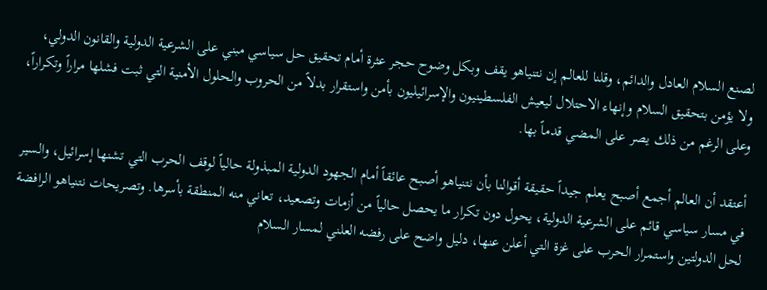لصنع السلام العادل والدائم، وقلنا للعالم إن نتنياهو يقف وبكل وضوح حجر عثرة أمام تحقيق حل سياسي مبني على الشرعية الدولية والقانون الدولي، ولا يؤمن بتحقيق السلام وإنهاء الاحتلال ليعيش الفلسطينيون والإسرائيليون بأمن واستقرار بدلاً من الحروب والحلول الأمنية التي ثبت فشلها مراراً وتكراراً، وعلى الرغم من ذلك يصر على المضي قدماً بها.

أعتقد أن العالم أجمع أصبح يعلم جيداً حقيقة أقوالنا بأن نتنياهو أصبح عائقاً أمام الجهود الدولية المبذولة حالياً لوقف الحرب التي تشنها إسرائيل، والسير في مسار سياسي قائم على الشرعية الدولية، يحول دون تكرار ما يحصل حالياً من أزمات وتصعيد، تعاني منه المنطقة بأسرها. وتصريحات نتنياهو الرافضة لحل الدولتين واستمرار الحرب على غزة التي أعلن عنها، دليل واضح على رفضه العلني لمسار السلام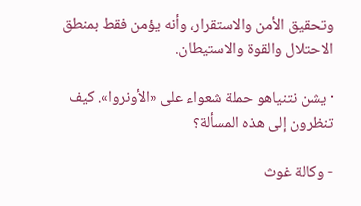وتحقيق الأمن والاستقرار، وأنه يؤمن فقط بمنطق الاحتلال والقوة والاستيطان.

· يشن نتنياهو حملة شعواء على «الأونروا». كيف تنظرون إلى هذه المسألة؟

- وكالة غوث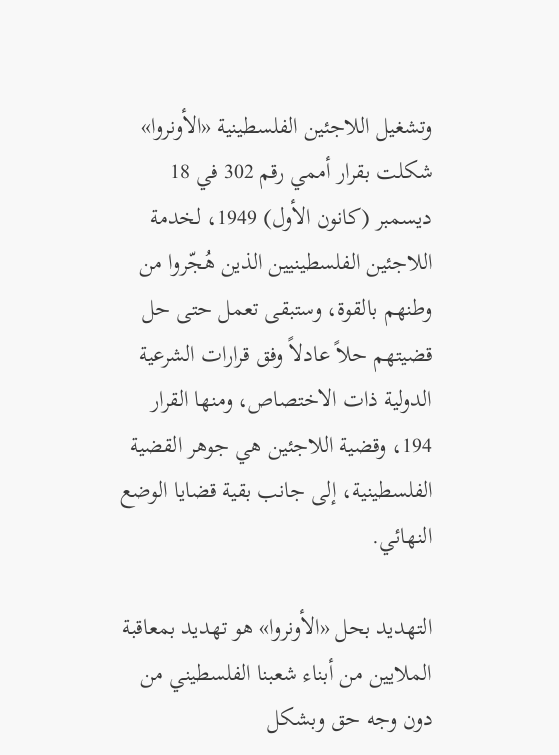وتشغيل اللاجئين الفلسطينية «الأونروا» شكلت بقرار أممي رقم 302 في 18 ديسمبر (كانون الأول) 1949، لخدمة اللاجئين الفلسطينيين الذين هُجّروا من وطنهم بالقوة، وستبقى تعمل حتى حل قضيتهم حلاً عادلاً وفق قرارات الشرعية الدولية ذات الاختصاص، ومنها القرار 194، وقضية اللاجئين هي جوهر القضية الفلسطينية، إلى جانب بقية قضايا الوضع النهائي.

التهديد بحل «الأونروا» هو تهديد بمعاقبة الملايين من أبناء شعبنا الفلسطيني من دون وجه حق وبشكل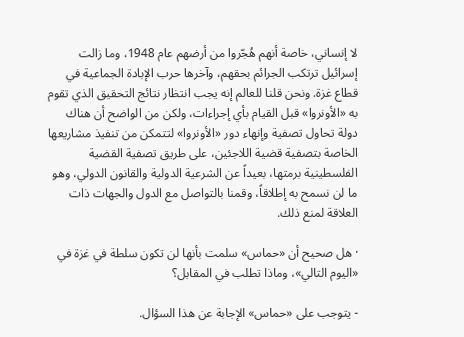لا إنساني، خاصة أنهم هُجّروا من أرضهم عام 1948، وما زالت إسرائيل ترتكب الجرائم بحقهم، وآخرها حرب الإبادة الجماعية في قطاع غزة. ونحن قلنا للعالم إنه يجب انتظار نتائج التحقيق الذي تقوم به «الأونروا» قبل القيام بأي إجراءات، ولكن من الواضح أن هناك دولة تحاول تصفية وإنهاء دور «الأونروا» لتتمكن من تنفيذ مشاريعها الخاصة بتصفية قضية اللاجئين، على طريق تصفية القضية الفلسطينية برمتها، بعيداً عن الشرعية الدولية والقانون الدولي، وهو ما لن نسمح به إطلاقاً، وقمنا بالتواصل مع الدول والجهات ذات العلاقة لمنع ذلك.

· هل صحيح أن «حماس» سلمت بأنها لن تكون سلطة في غزة في «اليوم التالي»، وماذا تطلب في المقابل؟

- يتوجب على «حماس» الإجابة عن هذا السؤال.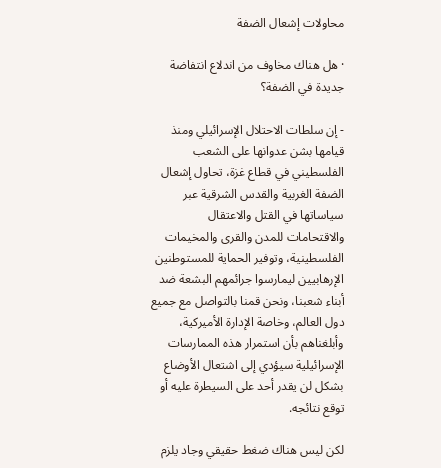محاولات إشعال الضفة

· هل هناك مخاوف من اندلاع انتفاضة جديدة في الضفة؟

- إن سلطات الاحتلال الإسرائيلي ومنذ قيامها بشن عدوانها على الشعب الفلسطيني في قطاع غزة، تحاول إشعال الضفة الغربية والقدس الشرقية عبر سياساتها في القتل والاعتقال والاقتحامات للمدن والقرى والمخيمات الفلسطينية، وتوفير الحماية للمستوطنين الإرهابيين ليمارسوا جرائمهم البشعة ضد أبناء شعبنا، ونحن قمنا بالتواصل مع جميع دول العالم، وخاصة الإدارة الأميركية، وأبلغناهم بأن استمرار هذه الممارسات الإسرائيلية سيؤدي إلى اشتعال الأوضاع بشكل لن يقدر أحد على السيطرة عليه أو توقع نتائجه.

لكن ليس هناك ضغط حقيقي وجاد يلزم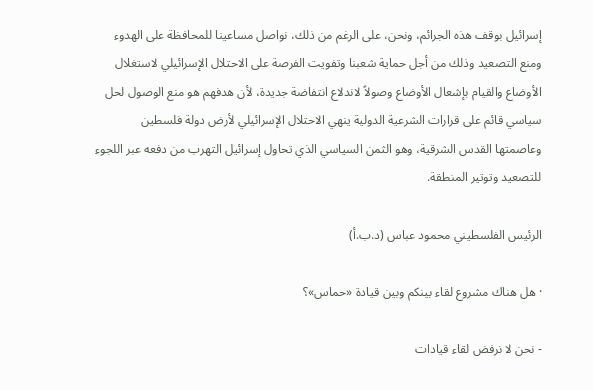إسرائيل بوقف هذه الجرائم، ونحن، على الرغم من ذلك، نواصل مساعينا للمحافظة على الهدوء ومنع التصعيد وذلك من أجل حماية شعبنا وتفويت الفرصة على الاحتلال الإسرائيلي لاستغلال الأوضاع والقيام بإشعال الأوضاع وصولاً لاندلاع انتفاضة جديدة، لأن هدفهم هو منع الوصول لحل سياسي قائم على قرارات الشرعية الدولية ينهي الاحتلال الإسرائيلي لأرض دولة فلسطين وعاصمتها القدس الشرقية، وهو الثمن السياسي الذي تحاول إسرائيل التهرب من دفعه عبر اللجوء للتصعيد وتوتير المنطقة.

الرئيس الفلسطيني محمود عباس (د.ب.أ)

· هل هناك مشروع لقاء بينكم وبين قيادة «حماس»؟

- نحن لا نرفض لقاء قيادات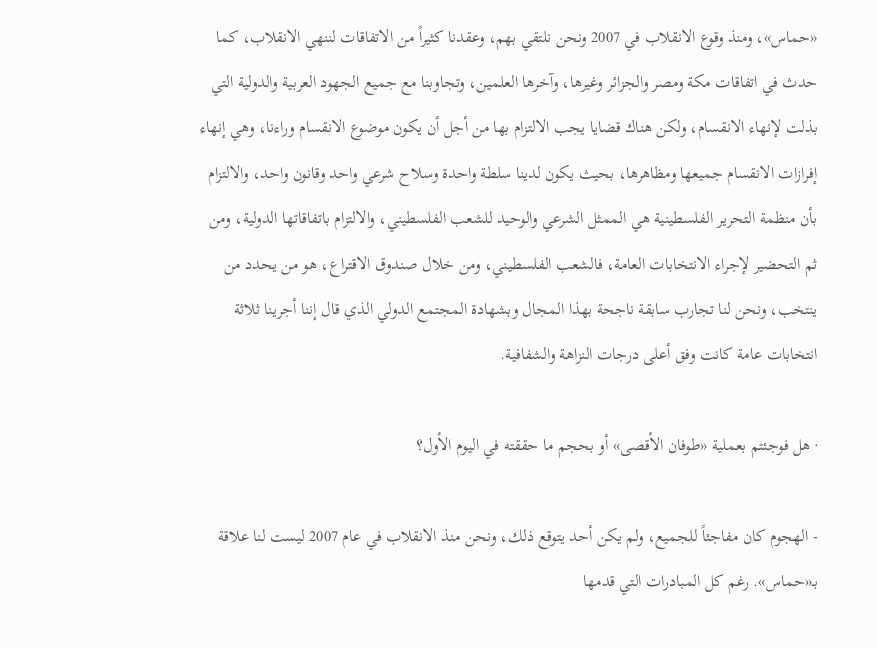«حماس»، ومنذ وقوع الانقلاب في 2007 ونحن نلتقي بهم، وعقدنا كثيراً من الاتفاقات لننهي الانقلاب، كما حدث في اتفاقات مكة ومصر والجزائر وغيرها، وآخرها العلمين، وتجاوبنا مع جميع الجهود العربية والدولية التي بذلت لإنهاء الانقسام، ولكن هناك قضايا يجب الالتزام بها من أجل أن يكون موضوع الانقسام وراءنا، وهي إنهاء إفرازات الانقسام جميعها ومظاهرها، بحيث يكون لدينا سلطة واحدة وسلاح شرعي واحد وقانون واحد، والالتزام بأن منظمة التحرير الفلسطينية هي الممثل الشرعي والوحيد للشعب الفلسطيني، والالتزام باتفاقاتها الدولية، ومن ثم التحضير لإجراء الانتخابات العامة، فالشعب الفلسطيني، ومن خلال صندوق الاقتراع، هو من يحدد من ينتخب، ونحن لنا تجارب سابقة ناجحة بهذا المجال وبشهادة المجتمع الدولي الذي قال إننا أجرينا ثلاثة انتخابات عامة كانت وفق أعلى درجات النزاهة والشفافية.

· هل فوجئتم بعملية «طوفان الأقصى» أو بحجم ما حققته في اليوم الأول؟

- الهجوم كان مفاجئاً للجميع، ولم يكن أحد يتوقع ذلك، ونحن منذ الانقلاب في عام 2007 ليست لنا علاقة بـ«حماس». رغم كل المبادرات التي قدمها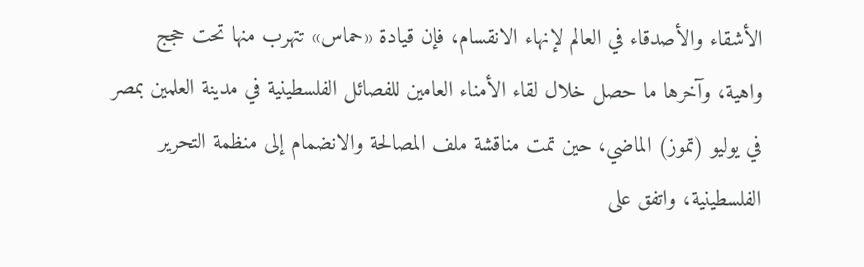الأشقاء والأصدقاء في العالم لإنهاء الانقسام، فإن قيادة «حماس» تتهرب منها تحت حجج واهية، وآخرها ما حصل خلال لقاء الأمناء العامين للفصائل الفلسطينية في مدينة العلمين بمصر في يوليو (تموز) الماضي، حين تمت مناقشة ملف المصالحة والانضمام إلى منظمة التحرير الفلسطينية، واتفق على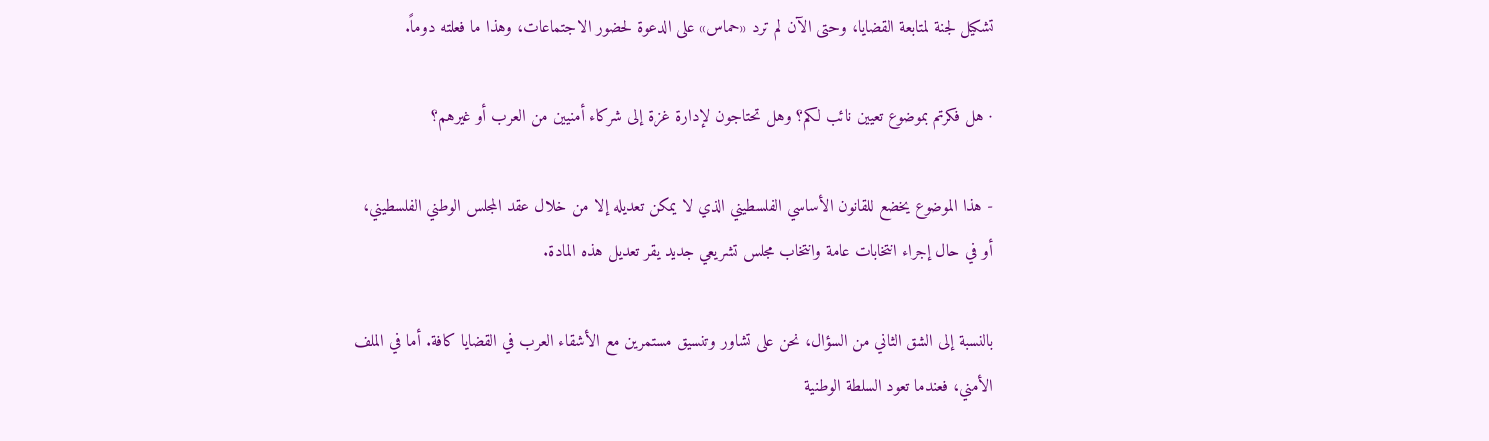تشكيل لجنة لمتابعة القضايا، وحتى الآن لم ترد «حماس» على الدعوة لحضور الاجتماعات، وهذا ما فعلته دوماً.

· هل فكرتم بموضوع تعيين نائب لكم؟ وهل تحتاجون لإدارة غزة إلى شركاء أمنيين من العرب أو غيرهم؟

- هذا الموضوع يخضع للقانون الأساسي الفلسطيني الذي لا يمكن تعديله إلا من خلال عقد المجلس الوطني الفلسطيني، أو في حال إجراء انتخابات عامة وانتخاب مجلس تشريعي جديد يقر تعديل هذه المادة.

بالنسبة إلى الشق الثاني من السؤال، نحن على تشاور وتنسيق مستمرين مع الأشقاء العرب في القضايا كافة. أما في الملف الأمني، فعندما تعود السلطة الوطنية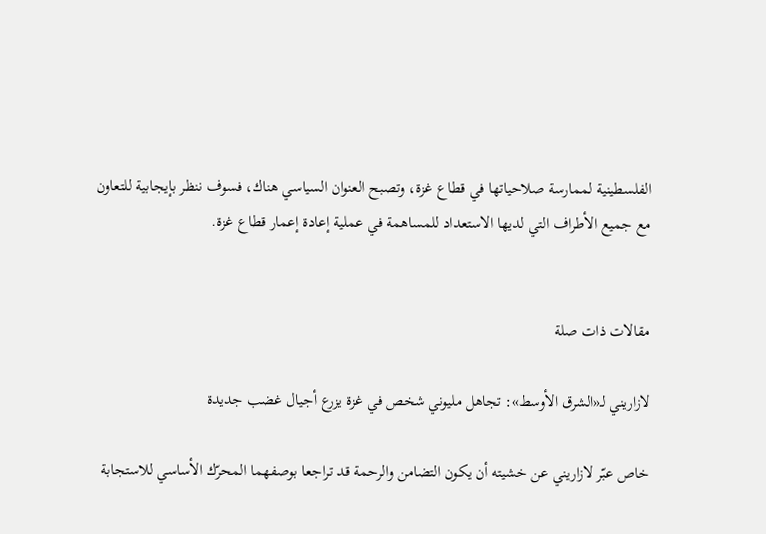الفلسطينية لممارسة صلاحياتها في قطاع غزة، وتصبح العنوان السياسي هناك، فسوف ننظر بإيجابية للتعاون مع جميع الأطراف التي لديها الاستعداد للمساهمة في عملية إعادة إعمار قطاع غزة.


مقالات ذات صلة

لازاريني لـ«الشرق الأوسط»: تجاهل مليوني شخص في غزة يزرع أجيال غضب جديدة

خاص عبّر لازاريني عن خشيته أن يكون التضامن والرحمة قد تراجعا بوصفهما المحرّك الأساسي للاستجابة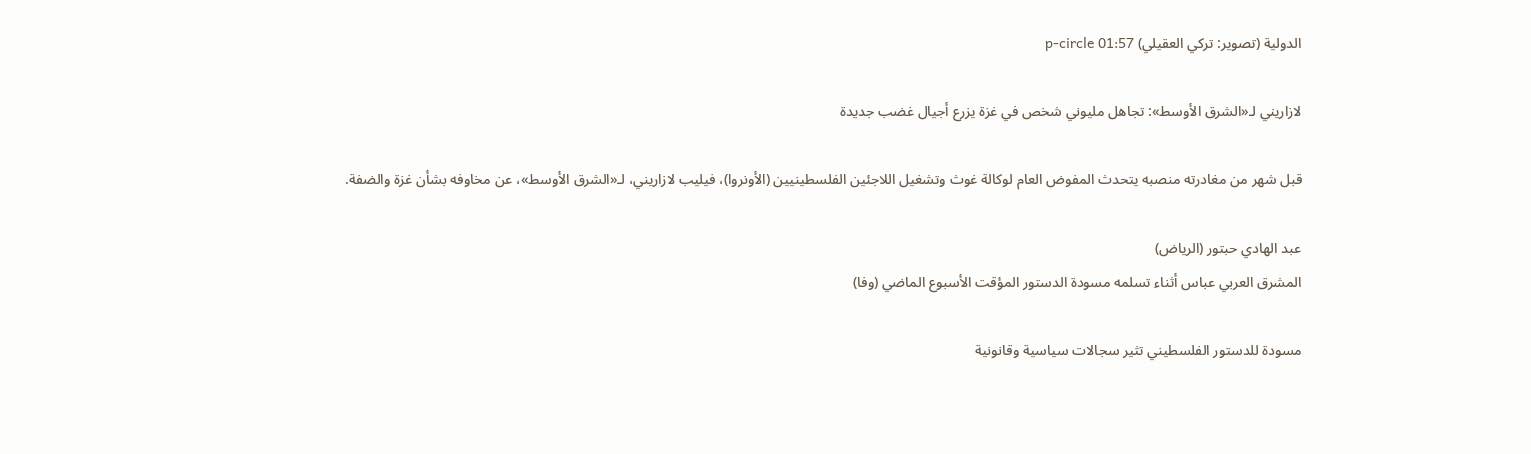الدولية (تصوير: تركي العقيلي) p-circle 01:57

لازاريني لـ«الشرق الأوسط»: تجاهل مليوني شخص في غزة يزرع أجيال غضب جديدة

قبل شهر من مغادرته منصبه يتحدث المفوض العام لوكالة غوث وتشغيل اللاجئين الفلسطينيين (الأونروا)، فيليب لازاريني، لـ«الشرق الأوسط»، عن مخاوفه بشأن غزة والضفة.

عبد الهادي حبتور (الرياض)
المشرق العربي عباس أثناء تسلمه مسودة الدستور المؤقت الأسبوع الماضي (وفا)

مسودة للدستور الفلسطيني تثير سجالات سياسية وقانونية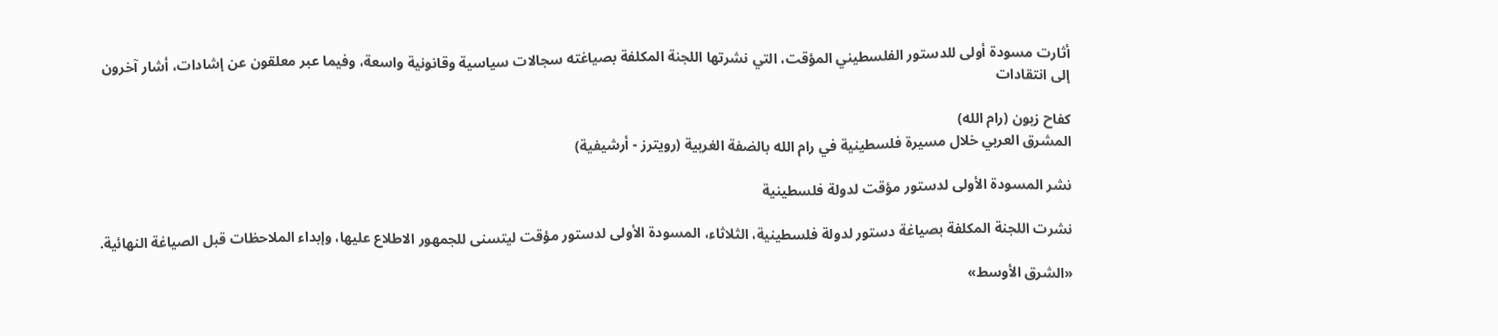أثارت مسودة أولى للدستور الفلسطيني المؤقت، التي نشرتها اللجنة المكلفة بصياغته سجالات سياسية وقانونية واسعة، وفيما عبر معلقون عن إشادات، أشار آخرون إلى انتقادات

كفاح زبون (رام الله)
المشرق العربي خلال مسيرة فلسطينية في رام الله بالضفة الغربية (رويترز - أرشيفية)

نشر المسودة الأولى لدستور مؤقت لدولة فلسطينية

نشرت اللجنة المكلفة بصياغة دستور لدولة فلسطينية، الثلاثاء، المسودة الأولى لدستور مؤقت ليتسنى للجمهور الاطلاع عليها، وإبداء الملاحظات قبل الصياغة النهائية.

«الشرق الأوسط»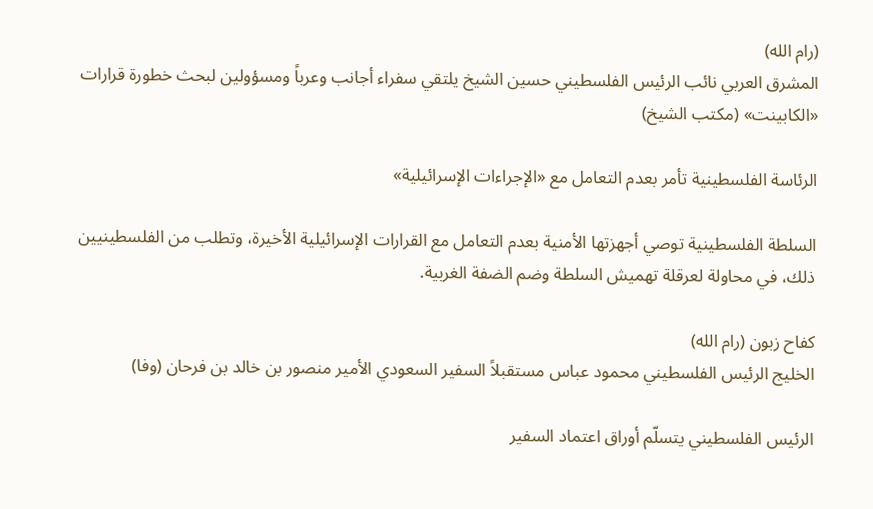(رام الله)
المشرق العربي نائب الرئيس الفلسطيني حسين الشيخ يلتقي سفراء أجانب وعرباً ومسؤولين لبحث خطورة قرارات «الكابينت» (مكتب الشيخ)

الرئاسة الفلسطينية تأمر بعدم التعامل مع «الإجراءات الإسرائيلية»

السلطة الفلسطينية توصي أجهزتها الأمنية بعدم التعامل مع القرارات الإسرائيلية الأخيرة، وتطلب من الفلسطينيين ذلك، في محاولة لعرقلة تهميش السلطة وضم الضفة الغربية.

كفاح زبون (رام الله)
الخليج الرئيس الفلسطيني محمود عباس مستقبلاً السفير السعودي الأمير منصور بن خالد بن فرحان (وفا)

الرئيس الفلسطيني يتسلّم أوراق اعتماد السفير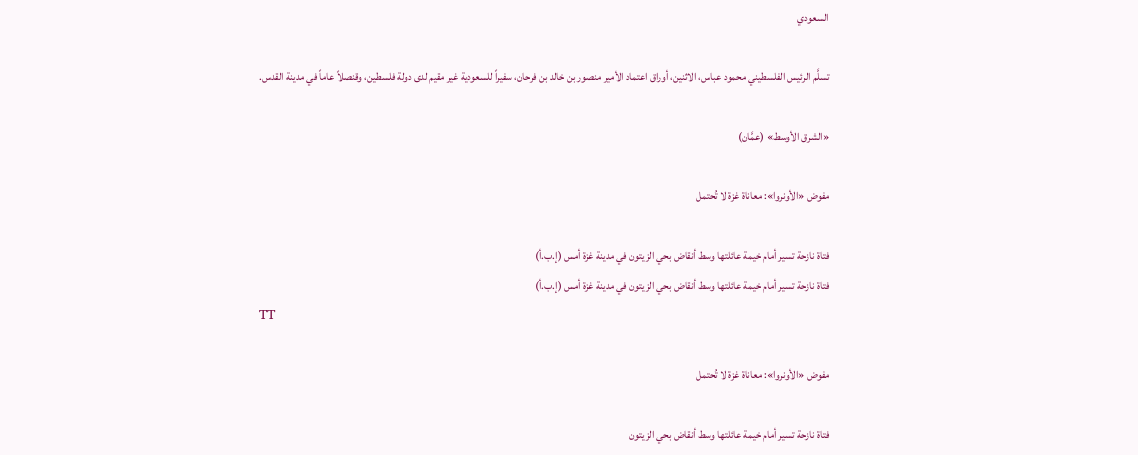السعودي

تسلَّم الرئيس الفلسطيني محمود عباس، الاثنين، أوراق اعتماد الأمير منصور بن خالد بن فرحان، سفيراً للسعودية غير مقيم لدى دولة فلسطين، وقنصلاً عاماً في مدينة القدس.

«الشرق الأوسط» (عمَّان)

مفوض «الأونروا»: معاناة غزة لا تُحتمل

فتاة نازحة تسير أمام خيمة عائلتها وسط أنقاض بحي الزيتون في مدينة غزة أمس (إ.ب.أ)
فتاة نازحة تسير أمام خيمة عائلتها وسط أنقاض بحي الزيتون في مدينة غزة أمس (إ.ب.أ)
TT

مفوض «الأونروا»: معاناة غزة لا تُحتمل

فتاة نازحة تسير أمام خيمة عائلتها وسط أنقاض بحي الزيتون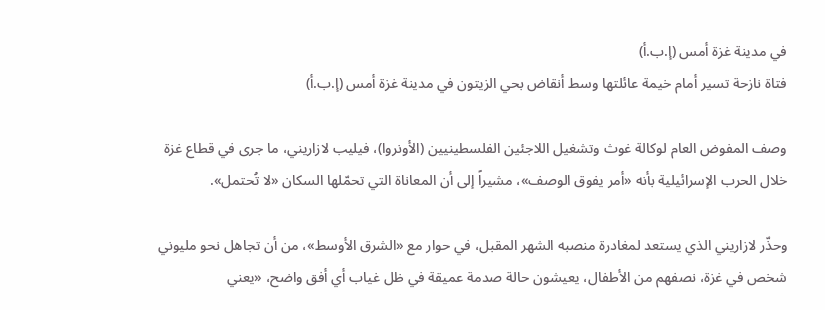في مدينة غزة أمس (إ.ب.أ)
فتاة نازحة تسير أمام خيمة عائلتها وسط أنقاض بحي الزيتون في مدينة غزة أمس (إ.ب.أ)

وصف المفوض العام لوكالة غوث وتشغيل اللاجئين الفلسطينيين (الأونروا)، فيليب لازاريني، ما جرى في قطاع غزة خلال الحرب الإسرائيلية بأنه «أمر يفوق الوصف»، مشيراً إلى أن المعاناة التي تحمّلها السكان «لا تُحتمل».

وحذّر لازاريني الذي يستعد لمغادرة منصبه الشهر المقبل، في حوار مع «الشرق الأوسط»، من أن تجاهل نحو مليوني شخص في غزة، نصفهم من الأطفال، يعيشون حالة صدمة عميقة في ظل غياب أي أفق واضح، «يعني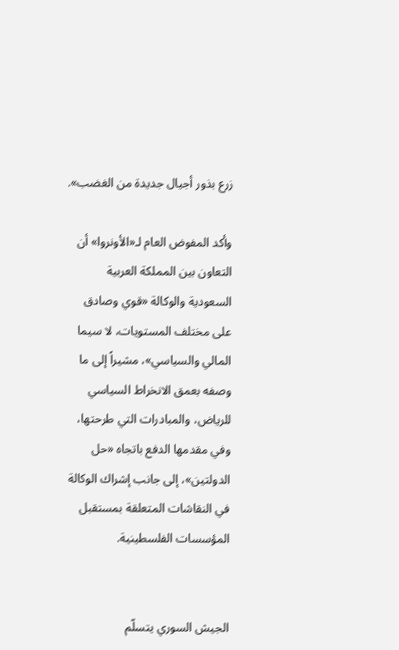زرع بذور أجيال جديدة من الغضب».

وأكد المفوض العام لـ«الأونروا» أن التعاون بين المملكة العربية السعودية والوكالة «قوي وصادق على مختلف المستويات، لا سيما المالي والسياسي»، مشيراً إلى ما وصفه بعمق الانخراط السياسي للرياض، والمبادرات التي طرحتها، وفي مقدمها الدفع باتجاه «حل الدولتين»، إلى جانب إشراك الوكالة في النقاشات المتعلقة بمستقبل المؤسسات الفلسطينية.


الجيش السوري يتسلّم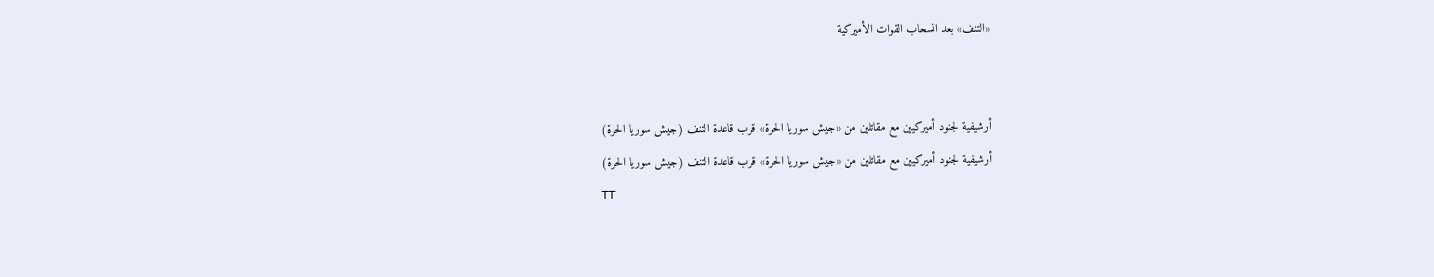«التنف» بعد انسحاب القوات الأميركية


أرشيفية لجنود أميركيين مع مقاتلين من «جيش سوريا الحرة» قرب قاعدة التنف (جيش سوريا الحرة)
أرشيفية لجنود أميركيين مع مقاتلين من «جيش سوريا الحرة» قرب قاعدة التنف (جيش سوريا الحرة)
TT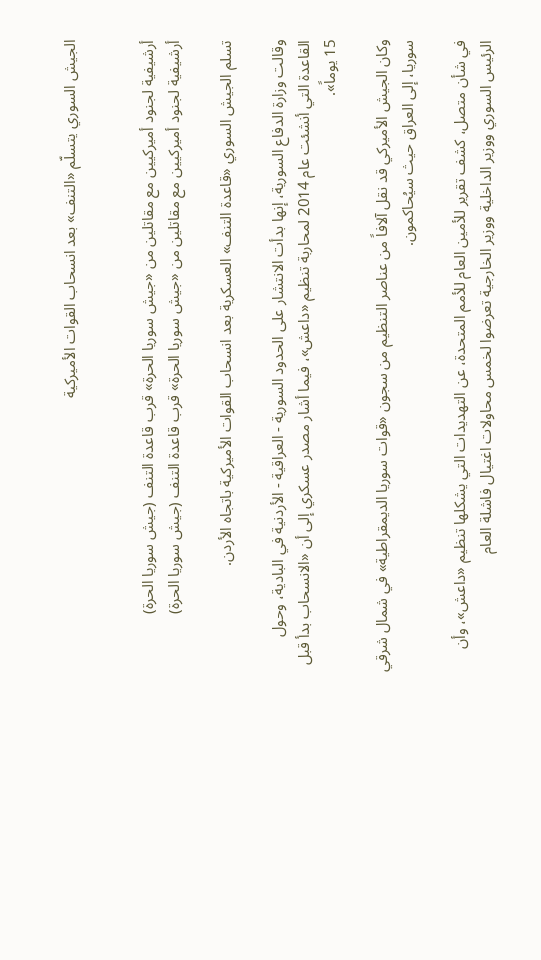الجيش السوري يتسلّم «التنف» بعد انسحاب القوات الأميركية


أرشيفية لجنود أميركيين مع مقاتلين من «جيش سوريا الحرة» قرب قاعدة التنف (جيش سوريا الحرة)
أرشيفية لجنود أميركيين مع مقاتلين من «جيش سوريا الحرة» قرب قاعدة التنف (جيش سوريا الحرة)

تسلم الجيش السوري «قاعدة التنف» العسكرية بعد انسحاب ‌القوات الأميركية باتجاه الأردن.

وقالت وزارة الدفاع السورية، إنها بدأت الانتشار على الحدود السورية - العراقية - الأردنية في ‌البادية، وحول القاعدة التي أنشئت عام 2014 لمحاربة تنظيم «داعش»، فيما أشار مصدر عسكري إلى أن «الانسحاب بدأ قبل 15 يوماً».

وكان الجيش الأميركي قد نقل آلافاً من عناصر التنظيم من سجون «قوات سوريا الديمقراطية» في شمال شرقي سوريا، إلى العراق حيث سيُحاكمون.

في شأن متصل، كشف تقرير للأمين العام للأمم المتحدة، عن التهديدات التي يشكلها تنظيم «داعش»، وأن الرئيس السوري ووزير الداخلية ووزير الخارجية تعرضوا لخمس محاولات اغتيال فاشلة العام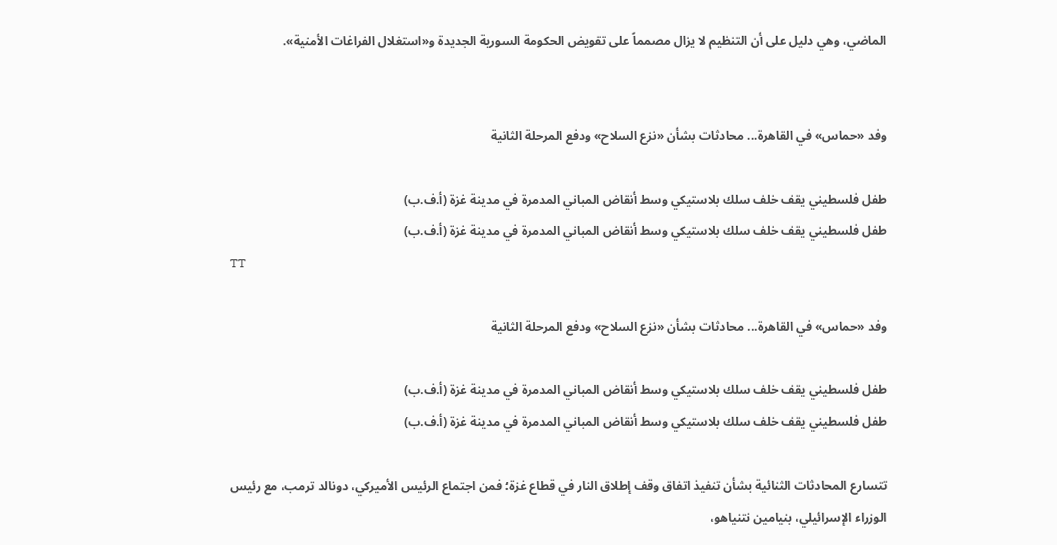الماضي، وهي دليل على أن التنظيم لا يزال مصمماً على تقويض الحكومة السورية الجديدة و«استغلال الفراغات الأمنية».


وفد «حماس» في القاهرة... محادثات بشأن «نزع السلاح» ودفع المرحلة الثانية

طفل فلسطيني يقف خلف سلك بلاستيكي وسط أنقاض المباني المدمرة في مدينة غزة (أ.ف.ب)
طفل فلسطيني يقف خلف سلك بلاستيكي وسط أنقاض المباني المدمرة في مدينة غزة (أ.ف.ب)
TT

وفد «حماس» في القاهرة... محادثات بشأن «نزع السلاح» ودفع المرحلة الثانية

طفل فلسطيني يقف خلف سلك بلاستيكي وسط أنقاض المباني المدمرة في مدينة غزة (أ.ف.ب)
طفل فلسطيني يقف خلف سلك بلاستيكي وسط أنقاض المباني المدمرة في مدينة غزة (أ.ف.ب)

تتسارع المحادثات الثنائية بشأن تنفيذ اتفاق وقف إطلاق النار في قطاع غزة؛ فمن اجتماع الرئيس الأميركي، دونالد ترمب، مع رئيس الوزراء الإسرائيلي، بنيامين نتنياهو،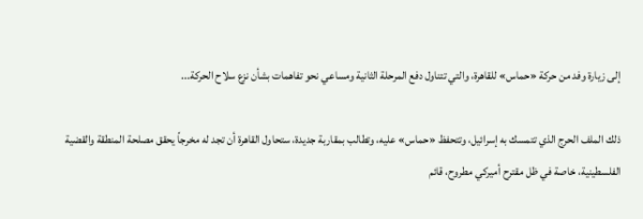إلى زيارة وفد من حركة «حماس» للقاهرة، والتي تتناول دفع المرحلة الثانية ومساعي نحو تفاهمات بشأن نزع سلاح الحركة...

ذلك الملف الحرج الذي تتمسك به إسرائيل، وتتحفظ «حماس» عليه، وتطالب بمقاربة جديدة، ستحاول القاهرة أن تجد له مخرجاً يحقق مصلحة المنطقة والقضية الفلسطينية، خاصة في ظل مقترح أميركي مطروح، قائم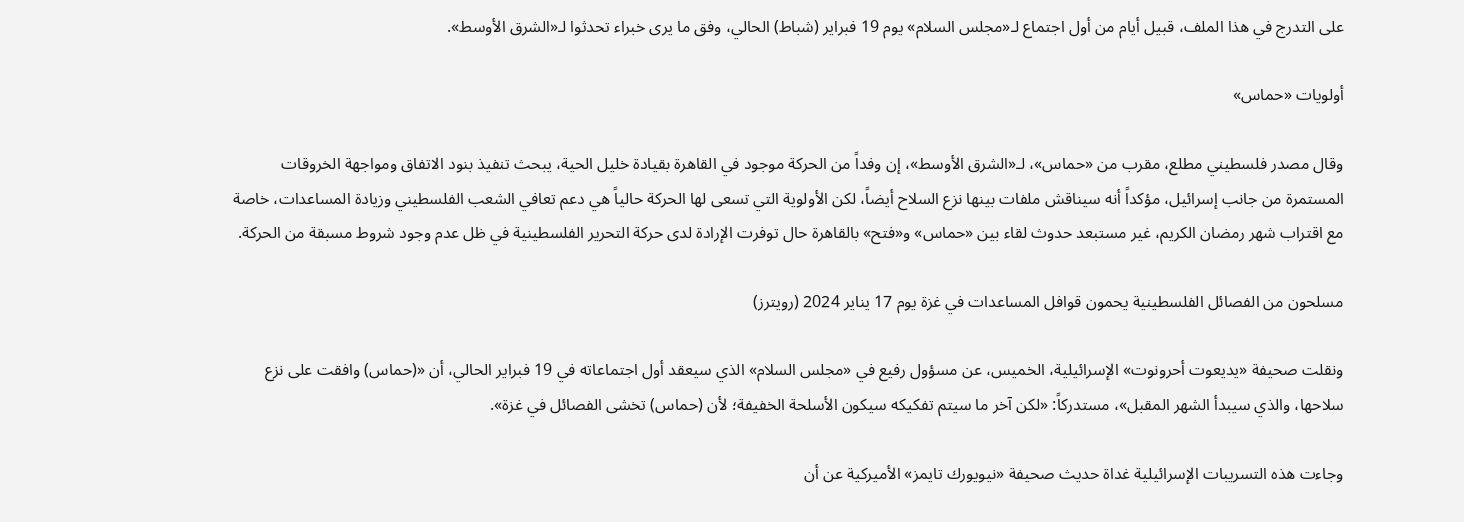على التدرج في هذا الملف، قبيل أيام من أول اجتماع لـ«مجلس السلام» يوم 19 فبراير (شباط) الحالي، وفق ما يرى خبراء تحدثوا لـ«الشرق الأوسط».

أولويات «حماس»

وقال مصدر فلسطيني مطلع، مقرب من «حماس»، لـ«الشرق الأوسط»، إن وفداً من الحركة موجود في القاهرة بقيادة خليل الحية، يبحث تنفيذ بنود الاتفاق ومواجهة الخروقات المستمرة من جانب إسرائيل، مؤكداً أنه سيناقش ملفات بينها نزع السلاح أيضاً، لكن الأولوية التي تسعى لها الحركة حالياً هي دعم تعافي الشعب الفلسطيني وزيادة المساعدات، خاصة مع اقتراب شهر رمضان الكريم، غير مستبعد حدوث لقاء بين «حماس» و«فتح» بالقاهرة حال توفرت الإرادة لدى حركة التحرير الفلسطينية في ظل عدم وجود شروط مسبقة من الحركة.

مسلحون من الفصائل الفلسطينية يحمون قوافل المساعدات في غزة يوم 17 يناير 2024 (رويترز)

ونقلت صحيفة «يديعوت أحرونوت» الإسرائيلية، الخميس، عن مسؤول رفيع في «مجلس السلام» الذي سيعقد أول اجتماعاته في 19 فبراير الحالي، أن «(حماس) وافقت على نزع سلاحها، والذي سيبدأ الشهر المقبل»، مستدركاً: «لكن آخر ما سيتم تفكيكه سيكون الأسلحة الخفيفة؛ لأن (حماس) تخشى الفصائل في غزة».

وجاءت هذه التسريبات الإسرائيلية غداة حديث صحيفة «نيويورك تايمز» الأميركية عن أن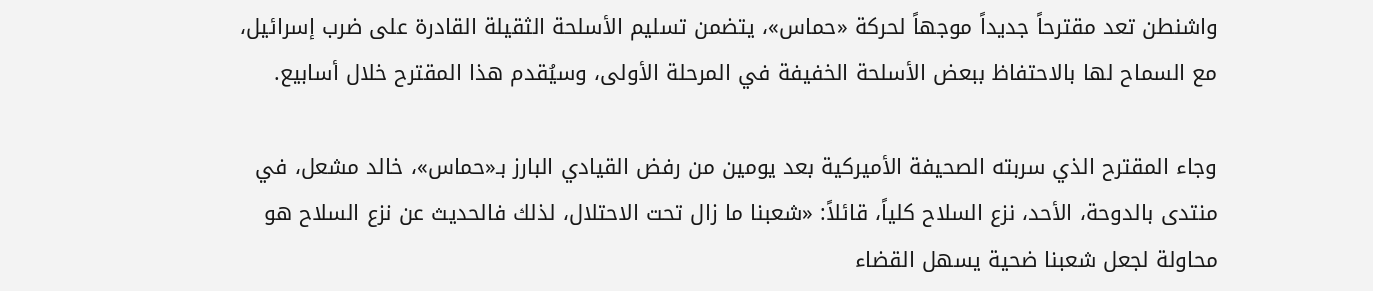واشنطن تعد مقترحاً جديداً موجهاً لحركة «حماس»، يتضمن تسليم الأسلحة الثقيلة القادرة على ضرب إسرائيل، مع السماح لها بالاحتفاظ ببعض الأسلحة الخفيفة في المرحلة الأولى، وسيُقدم هذا المقترح خلال أسابيع.

وجاء المقترح الذي سربته الصحيفة الأميركية بعد يومين من رفض القيادي البارز بـ«حماس»، خالد مشعل، في منتدى بالدوحة، الأحد، نزع السلاح كلياً، قائلاً: «شعبنا ما زال تحت الاحتلال، لذلك فالحديث عن نزع السلاح هو محاولة لجعل شعبنا ضحية يسهل القضاء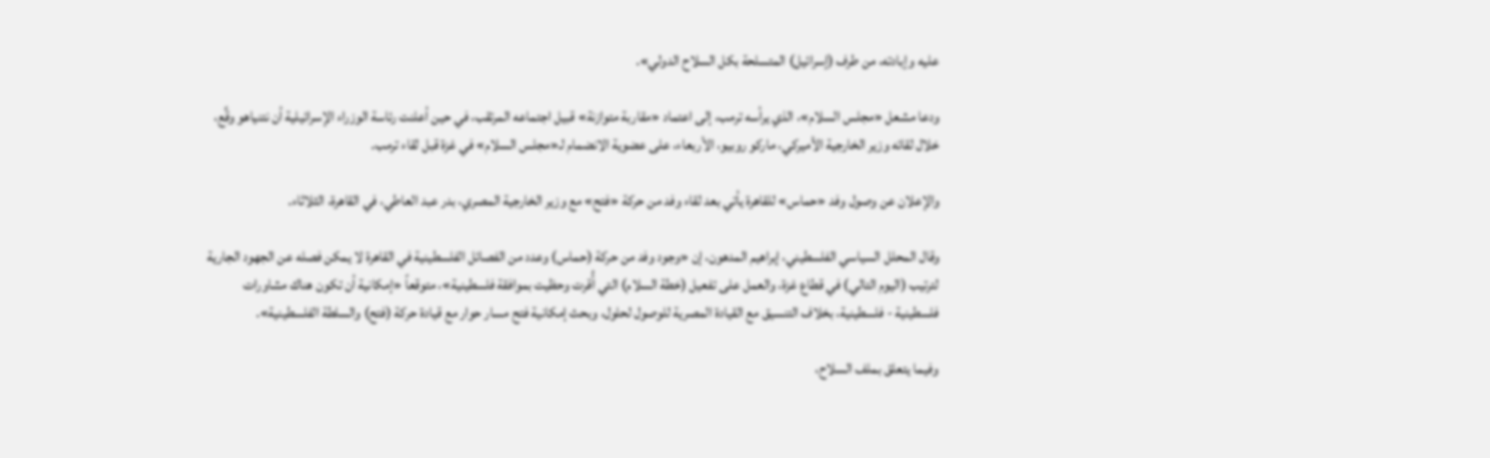عليه وإبادته، من طرف (إسرائيل) المتسلحة بكل السلاح الدولي».

ودعا مشعل «مجلس السلام»، الذي يرأسه ترمب، إلى اعتماد «مقاربة متوازنة» قبيل اجتماعه المرتقب، في حين أعلنت رئاسة الوزراء الإسرائيلية أن نتنياهو وقَّع، خلال لقائه وزير الخارجية الأميركي، ماركو روبيو، الأربعاء، على عضوية الانضمام لـ«مجلس السلام» في غزة قبل لقاء ترمب.

والإعلان عن وصول وفد «حماس» للقاهرة يأتي بعد لقاء وفد من حركة «فتح» مع وزير الخارجية المصري، بدر عبد العاطي، في القاهرة، الثلاثاء.

وقال المحلل السياسي الفلسطيني، إبراهيم المدهون، إن «وجود وفد من حركة (حماس) وعدد من الفصائل الفلسطينية في القاهرة لا يمكن فصله عن الجهود الجارية لترتيب (اليوم التالي) في قطاع غزة، والعمل على تفعيل (خطة السلام) التي أُقرت وحظيت بموافقة فلسطينية»، متوقعاً «إمكانية أن تكون هناك مشاورات فلسطينية - فلسطينية، بخلاف التنسيق مع القيادة المصرية للوصول لحلول، وبحث إمكانية فتح مسار حوار مع قيادة حركة (فتح) والسلطة الفلسطينية».

وفيما يتعلق بملف السلاح،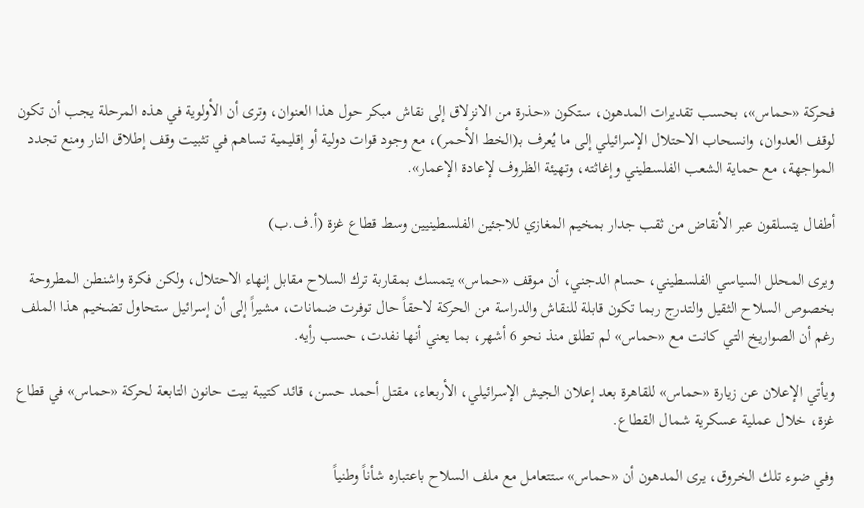فحركة «حماس»، بحسب تقديرات المدهون، ستكون «حذرة من الانزلاق إلى نقاش مبكر حول هذا العنوان، وترى أن الأولوية في هذه المرحلة يجب أن تكون لوقف العدوان، وانسحاب الاحتلال الإسرائيلي إلى ما يُعرف بـ(الخط الأحمر)، مع وجود قوات دولية أو إقليمية تساهم في تثبيت وقف إطلاق النار ومنع تجدد المواجهة، مع حماية الشعب الفلسطيني وإغاثته، وتهيئة الظروف لإعادة الإعمار».

أطفال يتسلقون عبر الأنقاض من ثقب جدار بمخيم المغازي للاجئين الفلسطينيين وسط قطاع غزة (أ.ف.ب)

ويرى المحلل السياسي الفلسطيني، حسام الدجني، أن موقف «حماس» يتمسك بمقاربة ترك السلاح مقابل إنهاء الاحتلال، ولكن فكرة واشنطن المطروحة بخصوص السلاح الثقيل والتدرج ربما تكون قابلة للنقاش والدراسة من الحركة لاحقاً حال توفرت ضمانات، مشيراً إلى أن إسرائيل ستحاول تضخيم هذا الملف رغم أن الصواريخ التي كانت مع «حماس» لم تطلق منذ نحو 6 أشهر، بما يعني أنها نفدت، حسب رأيه.

ويأتي الإعلان عن زيارة «حماس» للقاهرة بعد إعلان الجيش الإسرائيلي، الأربعاء، مقتل أحمد حسن، قائد كتيبة بيت حانون التابعة لحركة «حماس» في قطاع غزة، خلال عملية عسكرية شمال القطاع.

وفي ضوء تلك الخروق، يرى المدهون أن «حماس» ستتعامل مع ملف السلاح باعتباره شأناً وطنياً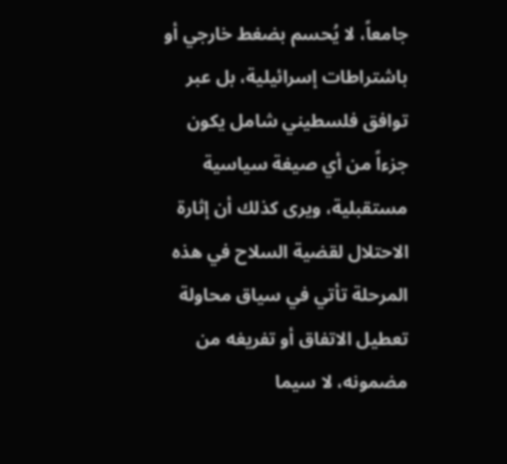جامعاً، لا يُحسم بضغط خارجي أو باشتراطات إسرائيلية، بل عبر توافق فلسطيني شامل يكون جزءاً من أي صيغة سياسية مستقبلية، ويرى كذلك أن إثارة الاحتلال لقضية السلاح في هذه المرحلة تأتي في سياق محاولة تعطيل الاتفاق أو تفريغه من مضمونه، لا سيما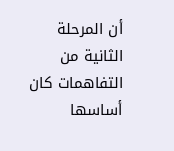أن المرحلة الثانية من التفاهمات كان أساسها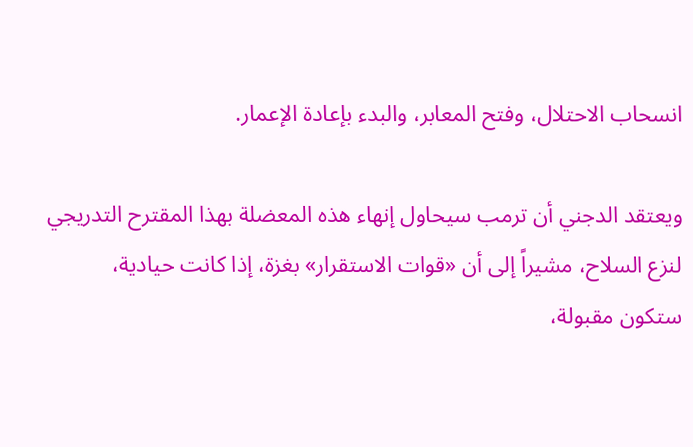انسحاب الاحتلال، وفتح المعابر، والبدء بإعادة الإعمار.

ويعتقد الدجني أن ترمب سيحاول إنهاء هذه المعضلة بهذا المقترح التدريجي لنزع السلاح، مشيراً إلى أن «قوات الاستقرار» بغزة، إذا كانت حيادية، ستكون مقبولة،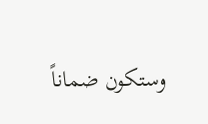وستكون ضماناً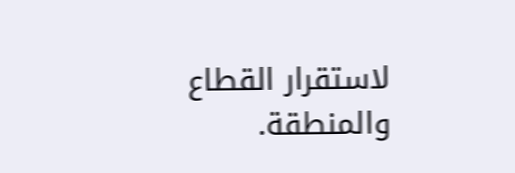لاستقرار القطاع والمنطقة.